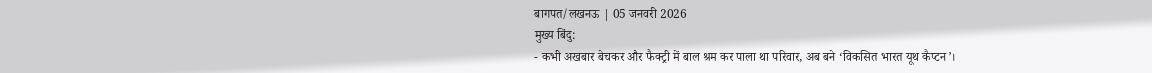बागपत/लखनऊ | 05 जनवरी 2026
मुख्य बिंदु:
- कभी अखबार बेचकर और फैक्ट्री में बाल श्रम कर पाला था परिवार, अब बने ‘विकसित भारत यूथ कैप्टन’।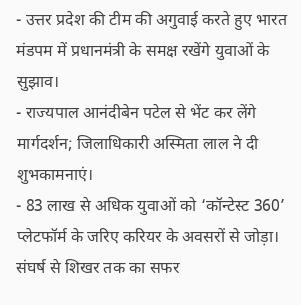- उत्तर प्रदेश की टीम की अगुवाई करते हुए भारत मंडपम में प्रधानमंत्री के समक्ष रखेंगे युवाओं के सुझाव।
- राज्यपाल आनंदीबेन पटेल से भेंट कर लेंगे मार्गदर्शन; जिलाधिकारी अस्मिता लाल ने दी शुभकामनाएं।
- 83 लाख से अधिक युवाओं को ‘कॉन्टेस्ट 360’ प्लेटफॉर्म के जरिए करियर के अवसरों से जोड़ा।
संघर्ष से शिखर तक का सफर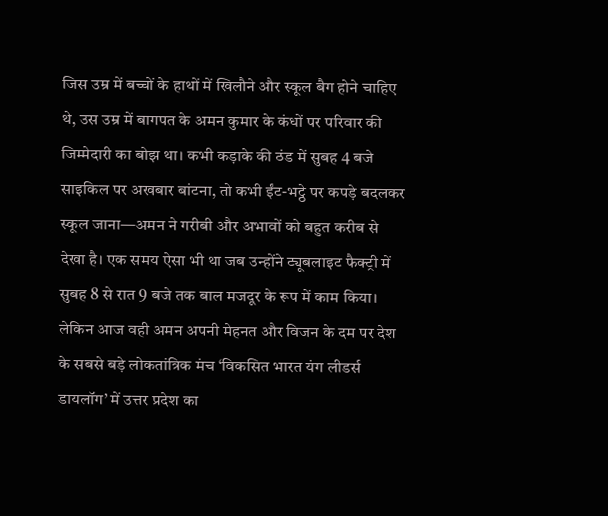जिस उम्र में बच्चों के हाथों में खिलौने और स्कूल बैग होने चाहिए थे, उस उम्र में बागपत के अमन कुमार के कंधों पर परिवार की जिम्मेदारी का बोझ था। कभी कड़ाके की ठंड में सुबह 4 बजे साइकिल पर अखबार बांटना, तो कभी ईंट-भट्ठे पर कपड़े बदलकर स्कूल जाना—अमन ने गरीबी और अभावों को बहुत करीब से देखा है। एक समय ऐसा भी था जब उन्होंने ट्यूबलाइट फैक्ट्री में सुबह 8 से रात 9 बजे तक बाल मजदूर के रूप में काम किया। लेकिन आज वही अमन अपनी मेहनत और विजन के दम पर देश के सबसे बड़े लोकतांत्रिक मंच ‘विकसित भारत यंग लीडर्स डायलॉग’ में उत्तर प्रदेश का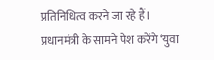प्रतिनिधित्व करने जा रहे हैं।
प्रधानमंत्री के सामने पेश करेंगे ‘युवा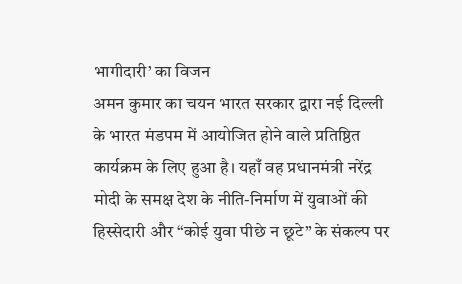भागीदारी’ का विजन
अमन कुमार का चयन भारत सरकार द्वारा नई दिल्ली के भारत मंडपम में आयोजित होने वाले प्रतिष्ठित कार्यक्रम के लिए हुआ है। यहाँ वह प्रधानमंत्री नरेंद्र मोदी के समक्ष देश के नीति-निर्माण में युवाओं की हिस्सेदारी और “कोई युवा पीछे न छूटे” के संकल्प पर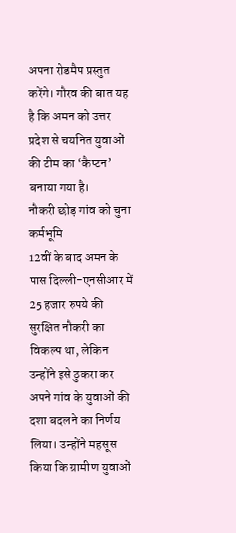अपना रोडमैप प्रस्तुत करेंगे। गौरव की बात यह है कि अमन को उत्तर प्रदेश से चयनित युवाओं की टीम का ‘कैप्टन’ बनाया गया है।
नौकरी छोड़ गांव को चुना कर्मभूमि
12वीं के बाद अमन के पास दिल्ली-एनसीआर में 25 हजार रुपये की सुरक्षित नौकरी का विकल्प था, लेकिन उन्होंने इसे ठुकरा कर अपने गांव के युवाओं की दशा बदलने का निर्णय लिया। उन्होंने महसूस किया कि ग्रामीण युवाओं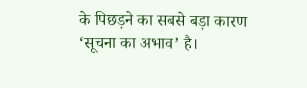के पिछड़ने का सबसे बड़ा कारण ‘सूचना का अभाव’ है।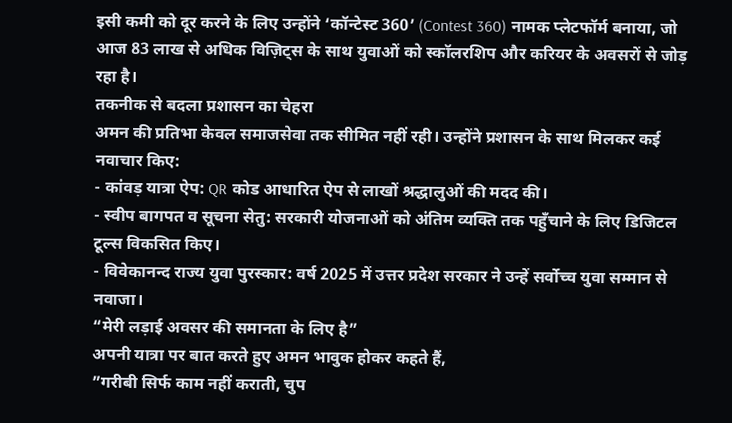इसी कमी को दूर करने के लिए उन्होंने ‘कॉन्टेस्ट 360’ (Contest 360) नामक प्लेटफॉर्म बनाया, जो आज 83 लाख से अधिक विज़िट्स के साथ युवाओं को स्कॉलरशिप और करियर के अवसरों से जोड़ रहा है।
तकनीक से बदला प्रशासन का चेहरा
अमन की प्रतिभा केवल समाजसेवा तक सीमित नहीं रही। उन्होंने प्रशासन के साथ मिलकर कई नवाचार किए:
- कांवड़ यात्रा ऐप: QR कोड आधारित ऐप से लाखों श्रद्धालुओं की मदद की।
- स्वीप बागपत व सूचना सेतु: सरकारी योजनाओं को अंतिम व्यक्ति तक पहुँचाने के लिए डिजिटल टूल्स विकसित किए।
- विवेकानन्द राज्य युवा पुरस्कार: वर्ष 2025 में उत्तर प्रदेश सरकार ने उन्हें सर्वोच्च युवा सम्मान से नवाजा।
“मेरी लड़ाई अवसर की समानता के लिए है”
अपनी यात्रा पर बात करते हुए अमन भावुक होकर कहते हैं,
”गरीबी सिर्फ काम नहीं कराती, चुप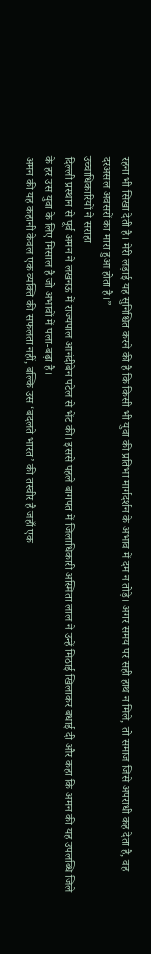रहना भी सिखा देती है। मेरी लड़ाई यह सुनिश्चित करने की है कि किसी भी युवा की प्रतिभा मार्गदर्शन के अभाव में दम न तोड़े। अगर समय पर सही हाथ न मिले, तो समाज जिसे अपराधी कह देता है, वह दरअसल अवसरों का मारा हुआ होता है।”
उच्चाधिकारियों ने सराहा
दिल्ली प्रस्थान से पूर्व अमन ने लखनऊ में राज्यपाल आनंदीबेन पटेल से भेंट की। इससे पहले बागपत में जिलाधिकारी अस्मिता लाल ने उन्हें मिठाई खिलाकर बधाई दी और कहा कि अमन की यह उपलब्धि जिले के हर उस युवा के लिए मिसाल है जो अभावों में पला-बढ़ा है।
अमन की यह कहानी केवल एक व्यक्ति की सफलता नहीं, बल्कि उस ‘बदलते भारत’ की तस्वीर है जहाँ एक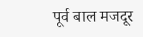पूर्व बाल मजदूर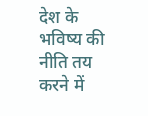देश के भविष्य की नीति तय करने में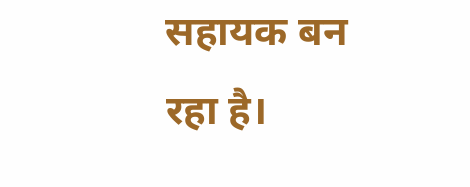सहायक बन रहा है।